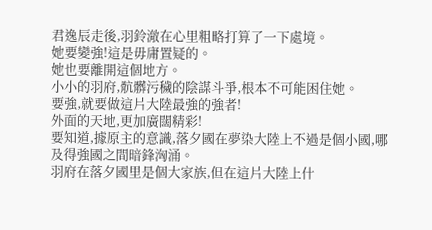君逸辰走後,羽鈴澈在心里粗略打算了一下處境。
她要變強!這是毋庸置疑的。
她也要離開這個地方。
小小的羽府,骯髒污穢的陰謀斗爭,根本不可能困住她。
要強,就要做這片大陸最強的強者!
外面的天地,更加廣闊精彩!
要知道,據原主的意識,落夕國在夢染大陸上不過是個小國,哪及得強國之間暗鋒洶涌。
羽府在落夕國里是個大家族,但在這片大陸上什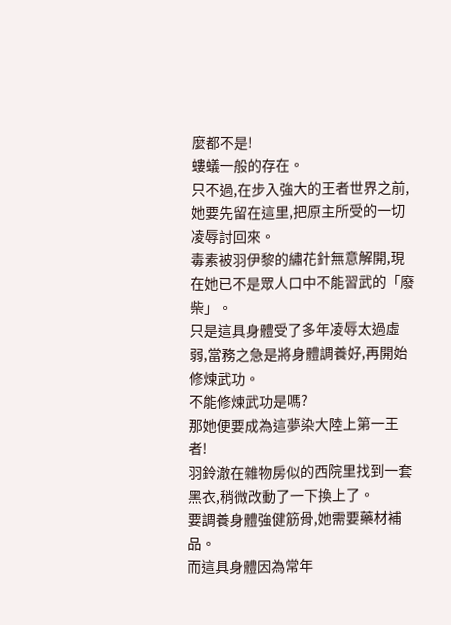麼都不是!
螻蟻一般的存在。
只不過,在步入強大的王者世界之前,她要先留在這里,把原主所受的一切凌辱討回來。
毒素被羽伊黎的繡花針無意解開,現在她已不是眾人口中不能習武的「廢柴」。
只是這具身體受了多年凌辱太過虛弱,當務之急是將身體調養好,再開始修煉武功。
不能修煉武功是嗎?
那她便要成為這夢染大陸上第一王者!
羽鈴澈在雜物房似的西院里找到一套黑衣,稍微改動了一下換上了。
要調養身體強健筋骨,她需要藥材補品。
而這具身體因為常年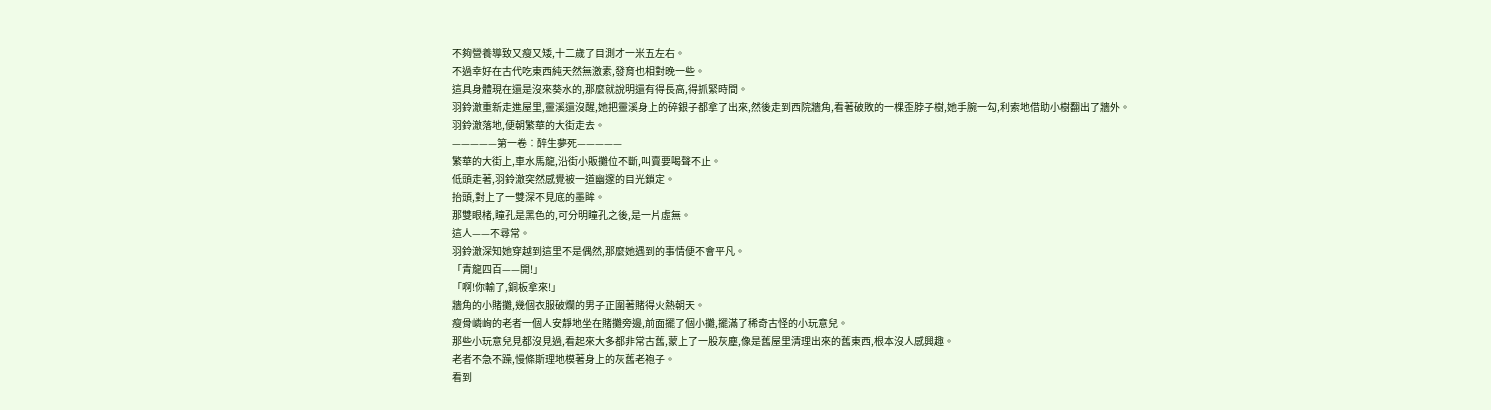不夠營養導致又瘦又矮,十二歲了目測才一米五左右。
不過幸好在古代吃東西純天然無激素,發育也相對晚一些。
這具身體現在還是沒來葵水的,那麼就說明還有得長高,得抓緊時間。
羽鈴澈重新走進屋里,靈溪還沒醒,她把靈溪身上的碎銀子都拿了出來,然後走到西院牆角,看著破敗的一棵歪脖子樹,她手腕一勾,利索地借助小樹翻出了牆外。
羽鈴澈落地,便朝繁華的大街走去。
—————第一卷︰醉生夢死—————
繁華的大街上,車水馬龍,沿街小販攤位不斷,叫賣要喝聲不止。
低頭走著,羽鈴澈突然感覺被一道幽邃的目光鎖定。
抬頭,對上了一雙深不見底的墨眸。
那雙眼楮,瞳孔是黑色的,可分明瞳孔之後,是一片虛無。
這人——不尋常。
羽鈴澈深知她穿越到這里不是偶然,那麼她遇到的事情便不會平凡。
「青龍四百——開!」
「啊!你輸了,銅板拿來!」
牆角的小賭攤,幾個衣服破爛的男子正圍著賭得火熱朝天。
瘦骨嶙峋的老者一個人安靜地坐在賭攤旁邊,前面擺了個小攤,擺滿了稀奇古怪的小玩意兒。
那些小玩意兒見都沒見過,看起來大多都非常古舊,蒙上了一股灰塵,像是舊屋里清理出來的舊東西,根本沒人感興趣。
老者不急不躁,慢條斯理地模著身上的灰舊老袍子。
看到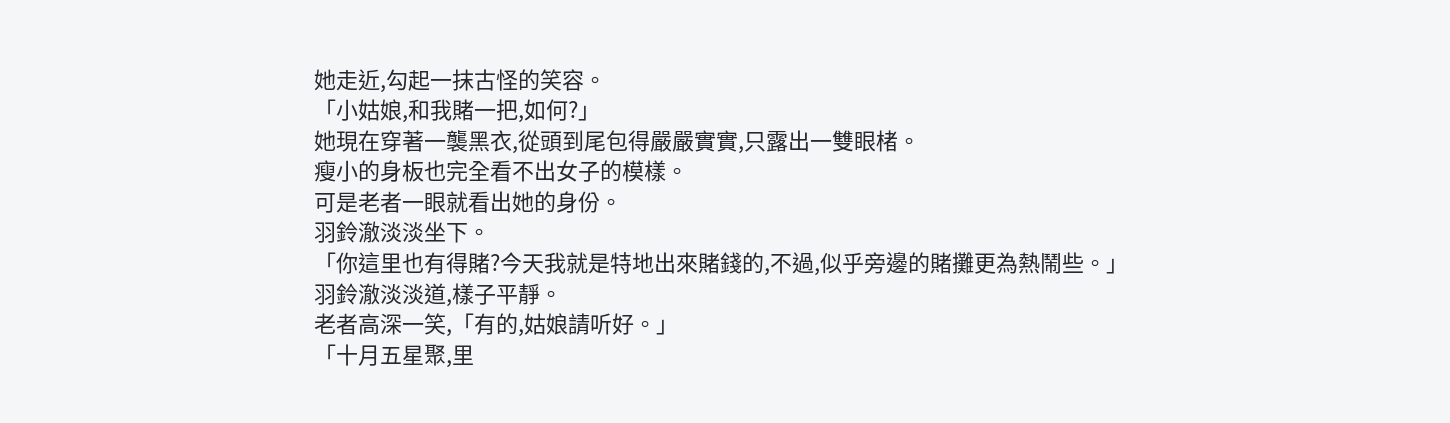她走近,勾起一抹古怪的笑容。
「小姑娘,和我賭一把,如何?」
她現在穿著一襲黑衣,從頭到尾包得嚴嚴實實,只露出一雙眼楮。
瘦小的身板也完全看不出女子的模樣。
可是老者一眼就看出她的身份。
羽鈴澈淡淡坐下。
「你這里也有得賭?今天我就是特地出來賭錢的,不過,似乎旁邊的賭攤更為熱鬧些。」
羽鈴澈淡淡道,樣子平靜。
老者高深一笑,「有的,姑娘請听好。」
「十月五星聚,里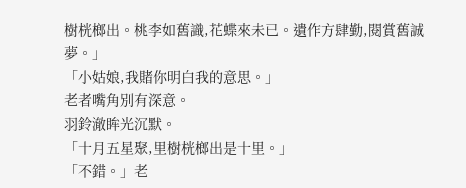樹桄榔出。桃李如舊識,花蝶來未已。遺作方肆勤,閱賞舊誠夢。」
「小姑娘,我賭你明白我的意思。」
老者嘴角別有深意。
羽鈴澈眸光沉默。
「十月五星聚,里樹桄榔出是十里。」
「不錯。」老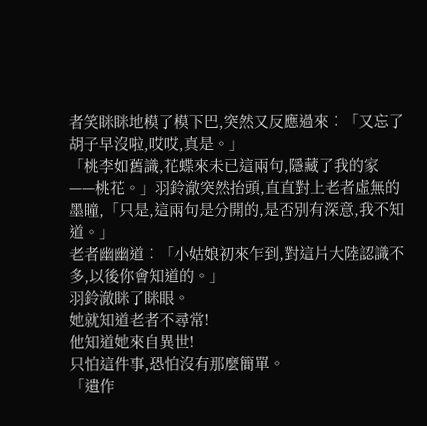者笑眯眯地模了模下巴,突然又反應過來︰「又忘了胡子早沒啦,哎哎,真是。」
「桃李如舊識,花蝶來未已這兩句,隱藏了我的家——桃花。」羽鈴澈突然抬頭,直直對上老者虛無的墨瞳,「只是,這兩句是分開的,是否別有深意,我不知道。」
老者幽幽道︰「小姑娘初來乍到,對這片大陸認識不多,以後你會知道的。」
羽鈴澈眯了眯眼。
她就知道老者不尋常!
他知道她來自異世!
只怕這件事,恐怕沒有那麼簡單。
「遺作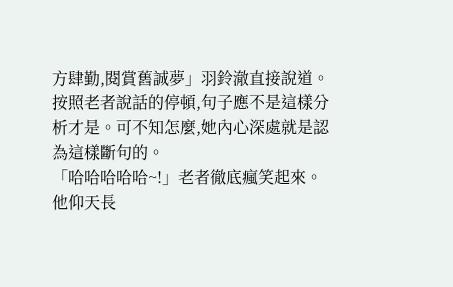方肆勤,閱賞舊誠夢」羽鈴澈直接說道。
按照老者說話的停頓,句子應不是這樣分析才是。可不知怎麼,她內心深處就是認為這樣斷句的。
「哈哈哈哈哈~!」老者徹底瘋笑起來。
他仰天長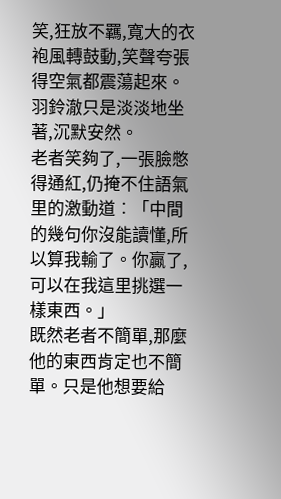笑,狂放不羈,寬大的衣袍風轉鼓動,笑聲夸張得空氣都震蕩起來。
羽鈴澈只是淡淡地坐著,沉默安然。
老者笑夠了,一張臉憋得通紅,仍掩不住語氣里的激動道︰「中間的幾句你沒能讀懂,所以算我輸了。你贏了,可以在我這里挑選一樣東西。」
既然老者不簡單,那麼他的東西肯定也不簡單。只是他想要給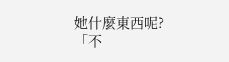她什麼東西呢?
「不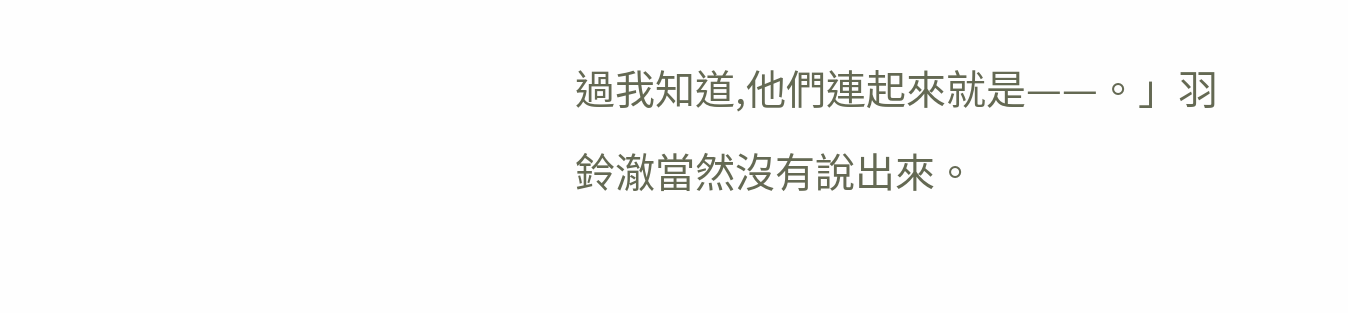過我知道,他們連起來就是——。」羽鈴澈當然沒有說出來。